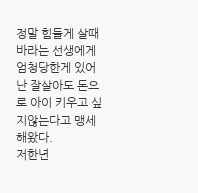정말 힘들게 살때
바라는 선생에게 엄청당한게 있어
난 잘살아도 돈으로 아이 키우고 싶지않는다고 맹세해왔다.
저한년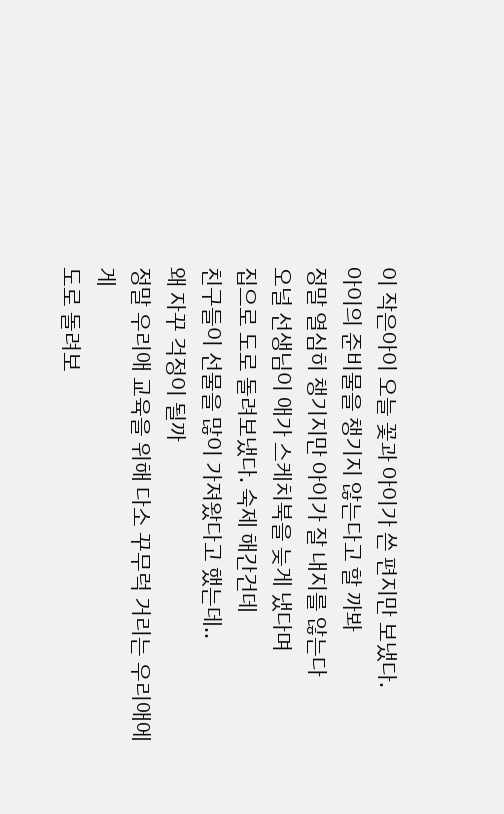이 작은아이 오늘 꽃과 아이가 쓴 편지만 보냈다.
아이의 준비물을 챙기지 않는다고 할 까봐
정말 열심히 챙기지만 아이가 잘 내지를 않는다
오널 선생님이 애가 스케치북을 늦게 냈다며
집으로 도로 돌려보냈다. 숙제 해간건데
친구들이 선물을 많이 가져왔다고 했는데..
왜 자꾸 걱정이 될까
정말 우리애 교육을 위해 다소 꾸무럭 거리는 우리애에게
도로 돌려보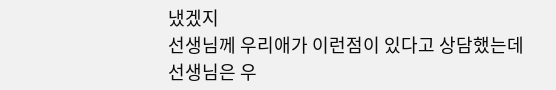냈겠지
선생님께 우리애가 이런점이 있다고 상담했는데
선생님은 우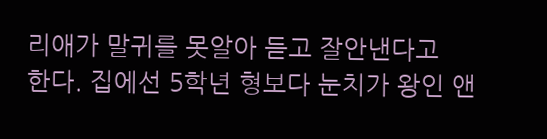리애가 말귀를 못알아 듣고 잘안낸다고
한다. 집에선 5학년 형보다 눈치가 왕인 앤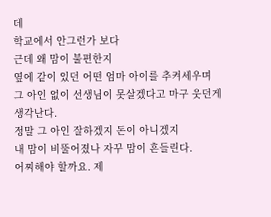데
학교에서 안그런가 보다
근데 왜 맘이 불편한지
옆에 같이 있던 어떤 엄마 아이를 추켜세우며
그 아인 없이 선생님이 못살겠다고 마구 웃던게
생각난다.
정말 그 아인 잘하겠지 돈이 아니겠지
내 맘이 비뚤어졌나 자꾸 맘이 흔들린다.
어찌해야 할까요. 제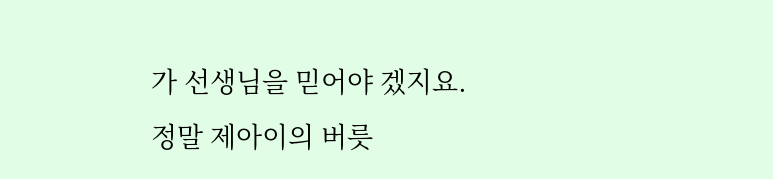가 선생님을 믿어야 겠지요.
정말 제아이의 버릇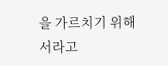을 가르치기 위해서라고